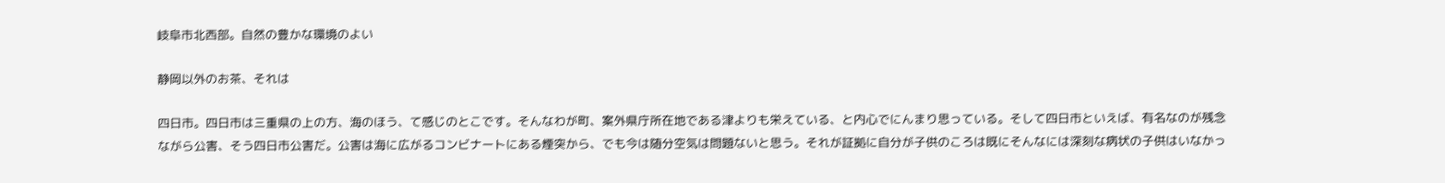岐阜市北西部。自然の豊かな環境のよい

静岡以外のお茶、それは

四日市。四日市は三重県の上の方、海のほう、て感じのとこです。そんなわが町、案外県庁所在地である津よりも栄えている、と内心でにんまり思っている。そして四日市といえば、有名なのが残念ながら公害、そう四日市公害だ。公害は海に広がるコンビナートにある煙突から、でも今は随分空気は問題ないと思う。それが証拠に自分が子供のころは既にそんなには深刻な病状の子供はいなかっ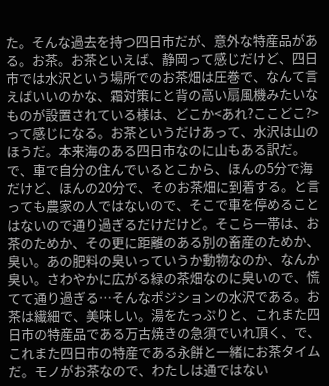た。そんな過去を持つ四日市だが、意外な特産品がある。お茶。お茶といえば、静岡って感じだけど、四日市では水沢という場所でのお茶畑は圧巻で、なんて言えばいいのかな、霜対策にと背の高い扇風機みたいなものが設置されている様は、どこか<あれ?ここどこ?>って感じになる。お茶というだけあって、水沢は山のほうだ。本来海のある四日市なのに山もある訳だ。で、車で自分の住んでいるとこから、ほんの5分で海だけど、ほんの20分で、そのお茶畑に到着する。と言っても農家の人ではないので、そこで車を停めることはないので通り過ぎるだけだけど。そこら一帯は、お茶のためか、その更に距離のある別の畜産のためか、臭い。あの肥料の臭いっていうか動物なのか、なんか臭い。さわやかに広がる緑の茶畑なのに臭いので、慌てて通り過ぎる…そんなポジションの水沢である。お茶は繊細で、美味しい。湯をたっぷりと、これまた四日市の特産品である万古焼きの急須でいれ頂く、で、これまた四日市の特産である永餅と一緒にお茶タイムだ。モノがお茶なので、わたしは通ではない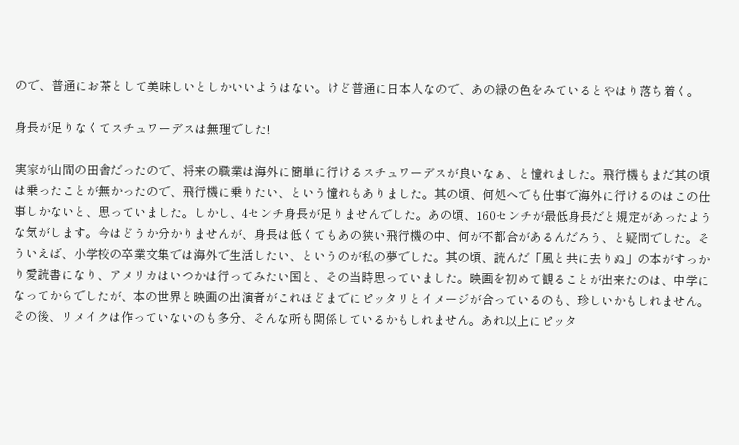ので、普通にお茶として美味しいとしかいいようはない。けど普通に日本人なので、あの緑の色をみているとやはり落ち着く。

身長が足りなくてスチュワーデスは無理でした!

実家が山間の田舎だったので、将来の職業は海外に簡単に行けるスチュワーデスが良いなぁ、と憧れました。飛行機もまだ其の頃は乗ったことが無かったので、飛行機に乗りたい、という憧れもありました。其の頃、何処へでも仕事で海外に行けるのはこの仕事しかないと、思っていました。しかし、4センチ身長が足りませんでした。あの頃、160センチが最低身長だと規定があったような気がします。今はどうか分かりませんが、身長は低くてもあの狭い飛行機の中、何が不都合があるんだろう、と疑問でした。そういえば、小学校の卒業文集では海外で生活したい、というのが私の夢でした。其の頃、読んだ「風と共に去りぬ」の本がすっかり愛読書になり、アメリカはいつかは行ってみたい国と、その当時思っていました。映画を初めて観ることが出来たのは、中学になってからでしたが、本の世界と映画の出演者がこれほどまでにピッタリとイメージが合っているのも、珍しいかもしれません。その後、リメイクは作っていないのも多分、そんな所も関係しているかもしれません。あれ以上にピッタ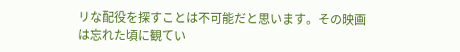リな配役を探すことは不可能だと思います。その映画は忘れた頃に観てい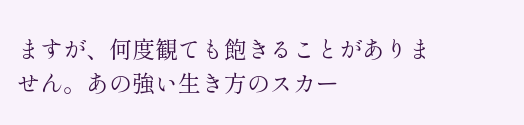ますが、何度観ても飽きることがありません。あの強い生き方のスカー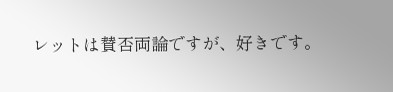レットは賛否両論ですが、好きです。